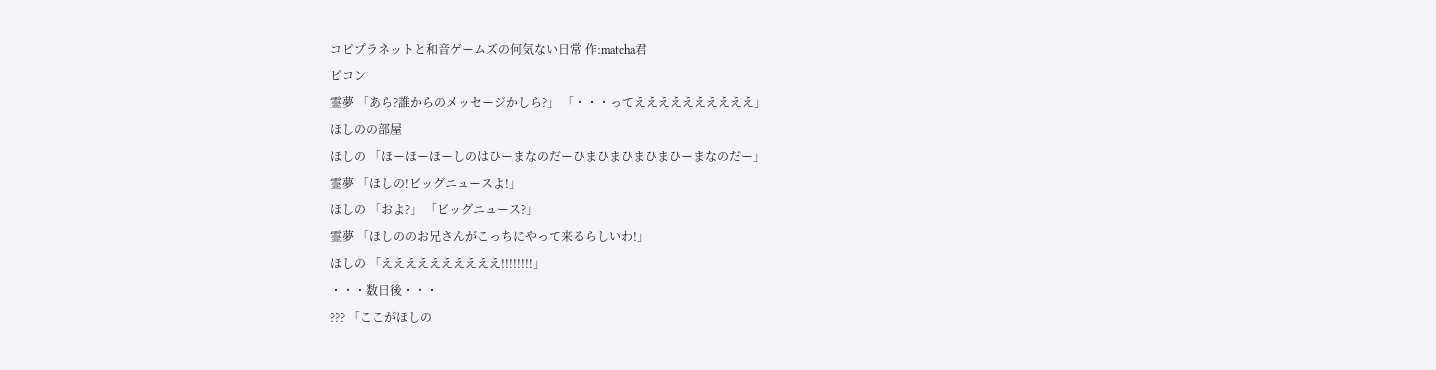コピプラネットと和音ゲームズの何気ない日常 作:matcha君
ピコン
霊夢 「あら?誰からのメッセージかしら?」 「・・・ってええええええええええ」
ほしのの部屋
ほしの 「ほーほーほーしのはひーまなのだーひまひまひまひまひーまなのだー」
霊夢 「ほしの!ビッグニュースよ!」
ほしの 「およ?」 「ビッグニュース?」
霊夢 「ほしののお兄さんがこっちにやって来るらしいわ!」
ほしの 「ええええええええええ!!!!!!!!」
・・・数日後・・・
??? 「ここがほしの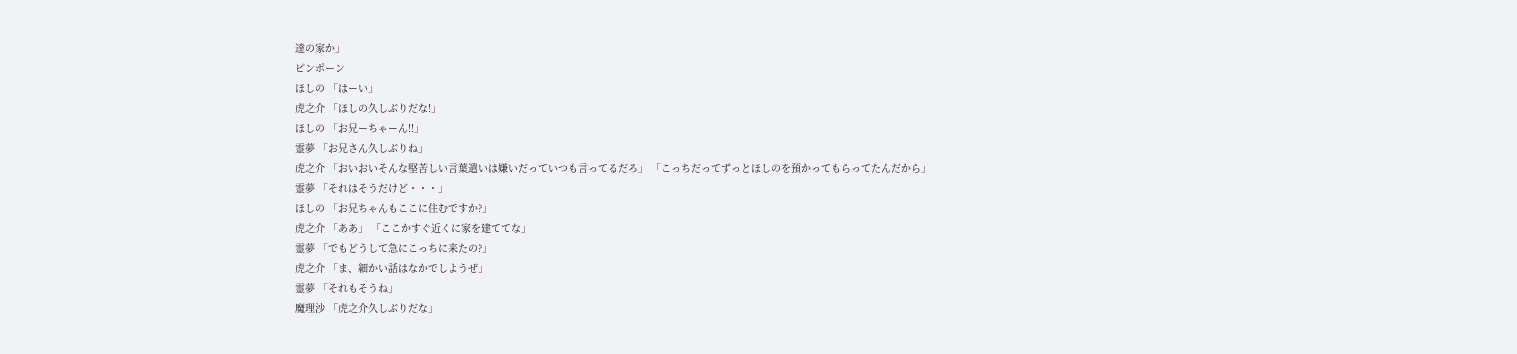達の家か」
ピンポーン
ほしの 「はーい」
虎之介 「ほしの久しぶりだな!」
ほしの 「お兄ーちゃーん!!」
霊夢 「お兄さん久しぶりね」
虎之介 「おいおいそんな堅苦しい言葉遣いは嫌いだっていつも言ってるだろ」 「こっちだってずっとほしのを預かってもらってたんだから」
霊夢 「それはそうだけど・・・」
ほしの 「お兄ちゃんもここに住むですか?」
虎之介 「ああ」 「ここかすぐ近くに家を建ててな」
霊夢 「でもどうして急にこっちに来たの?」
虎之介 「ま、細かい話はなかでしようぜ」
霊夢 「それもそうね」
魔理沙 「虎之介久しぶりだな」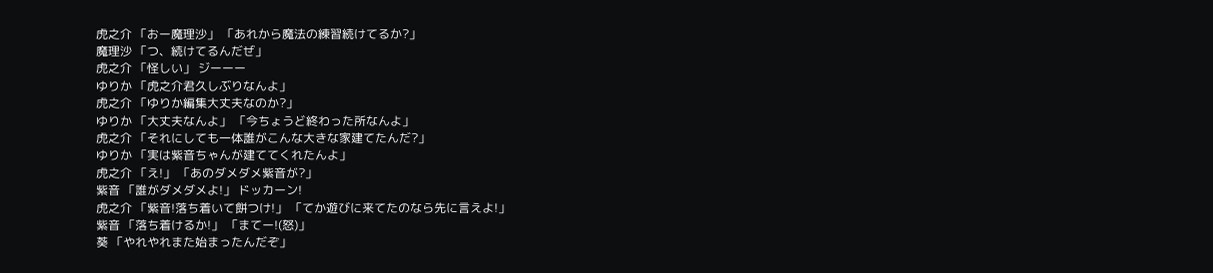虎之介 「おー魔理沙」 「あれから魔法の練習続けてるか?」
魔理沙 「つ、続けてるんだぜ」
虎之介 「怪しい」 ジーーー
ゆりか 「虎之介君久しぶりなんよ」
虎之介 「ゆりか編集大丈夫なのか?」
ゆりか 「大丈夫なんよ」 「今ちょうど終わった所なんよ」
虎之介 「それにしても一体誰がこんな大きな家建てたんだ?」
ゆりか 「実は紫音ちゃんが建ててくれたんよ」
虎之介 「え!」 「あのダメダメ紫音が?」
紫音 「誰がダメダメよ!」 ドッカーン!
虎之介 「紫音!落ち着いて餅つけ!」 「てか遊びに来てたのなら先に言えよ!」
紫音 「落ち着けるか!」 「まてー!(怒)」
葵 「やれやれまた始まったんだぞ」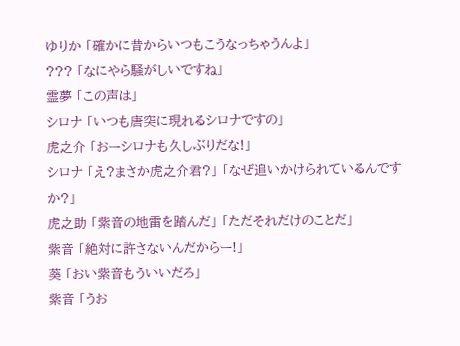ゆりか 「確かに昔からいつもこうなっちゃうんよ」
??? 「なにやら騒がしいですね」
霊夢 「この声は」
シロナ 「いつも唐突に現れるシロナですの」
虎之介 「おーシロナも久しぶりだな!」
シロナ 「え?まさか虎之介君?」 「なぜ追いかけられているんですか?」
虎之助 「紫音の地雷を踏んだ」 「ただそれだけのことだ」
紫音 「絶対に許さないんだからー!」
葵 「おい紫音もういいだろ」
紫音 「うお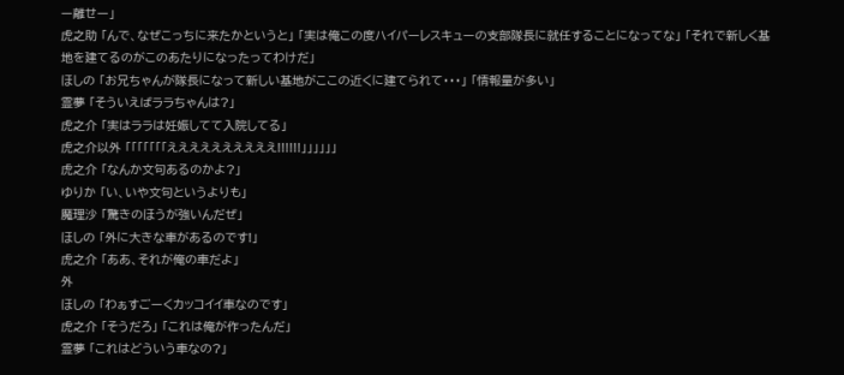ー離せー」
虎之助 「んで、なぜこっちに来たかというと」 「実は俺この度ハイパーレスキューの支部隊長に就任することになってな」 「それで新しく基地を建てるのがこのあたりになったってわけだ」
ほしの 「お兄ちゃんが隊長になって新しい基地がここの近くに建てられて・・・」 「情報量が多い」
霊夢 「そういえばララちゃんは?」
虎之介 「実はララは妊娠してて入院してる」
虎之介以外 「「「「「「「ええええええええええ!!!!!!」」」」」」
虎之介 「なんか文句あるのかよ?」
ゆりか 「い、いや文句というよりも」
魔理沙 「驚きのほうが強いんだぜ」
ほしの 「外に大きな車があるのです!」
虎之介 「ああ、それが俺の車だよ」
外
ほしの 「わぁすごーくカッコイイ車なのです」
虎之介 「そうだろ」 「これは俺が作ったんだ」
霊夢 「これはどういう車なの?」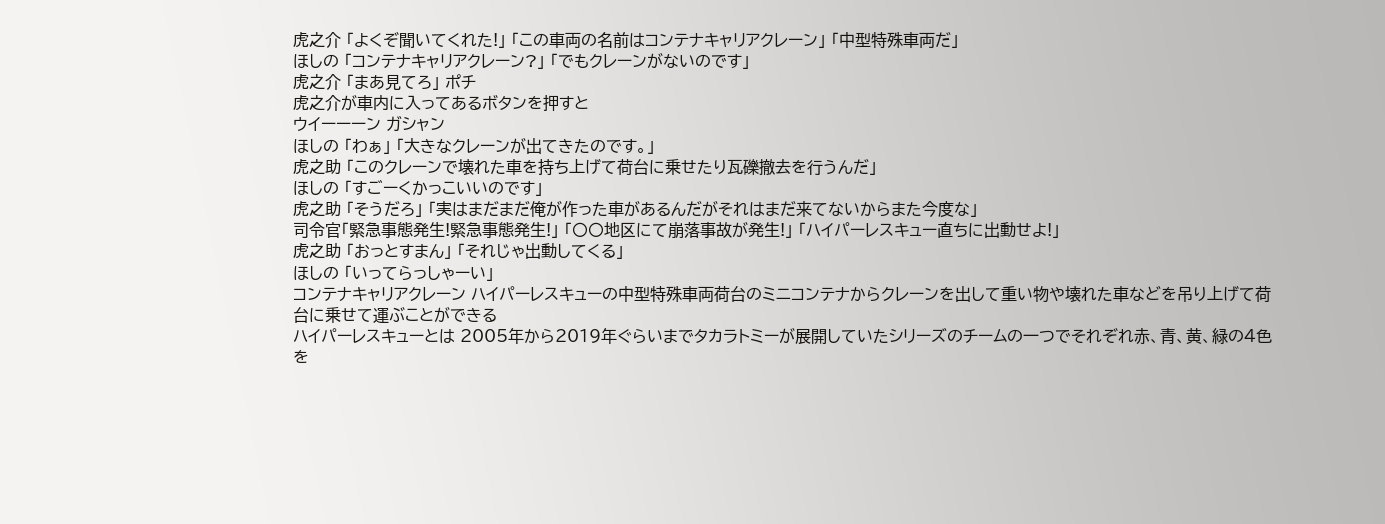虎之介 「よくぞ聞いてくれた!」 「この車両の名前はコンテナキャリアクレーン」 「中型特殊車両だ」
ほしの 「コンテナキャリアクレーン?」 「でもクレーンがないのです」
虎之介 「まあ見てろ」 ポチ
虎之介が車内に入ってあるボタンを押すと
ウイーーーン ガシャン
ほしの 「わぁ」 「大きなクレーンが出てきたのです。」
虎之助 「このクレーンで壊れた車を持ち上げて荷台に乗せたり瓦礫撤去を行うんだ」
ほしの 「すごーくかっこいいのです」
虎之助 「そうだろ」 「実はまだまだ俺が作った車があるんだがそれはまだ来てないからまた今度な」
司令官「緊急事態発生!緊急事態発生!」 「〇〇地区にて崩落事故が発生!」 「ハイパーレスキュー直ちに出動せよ!」
虎之助 「おっとすまん」 「それじゃ出動してくる」
ほしの 「いってらっしゃーい」
コンテナキャリアクレーン ハイパーレスキューの中型特殊車両荷台のミニコンテナからクレーンを出して重い物や壊れた車などを吊り上げて荷台に乗せて運ぶことができる
ハイパーレスキューとは 2005年から2019年ぐらいまでタカラトミーが展開していたシリーズのチームの一つでそれぞれ赤、青、黄、緑の4色を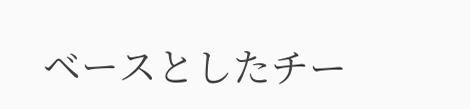ベースとしたチー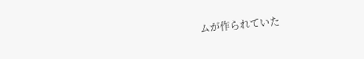ムが作られていた